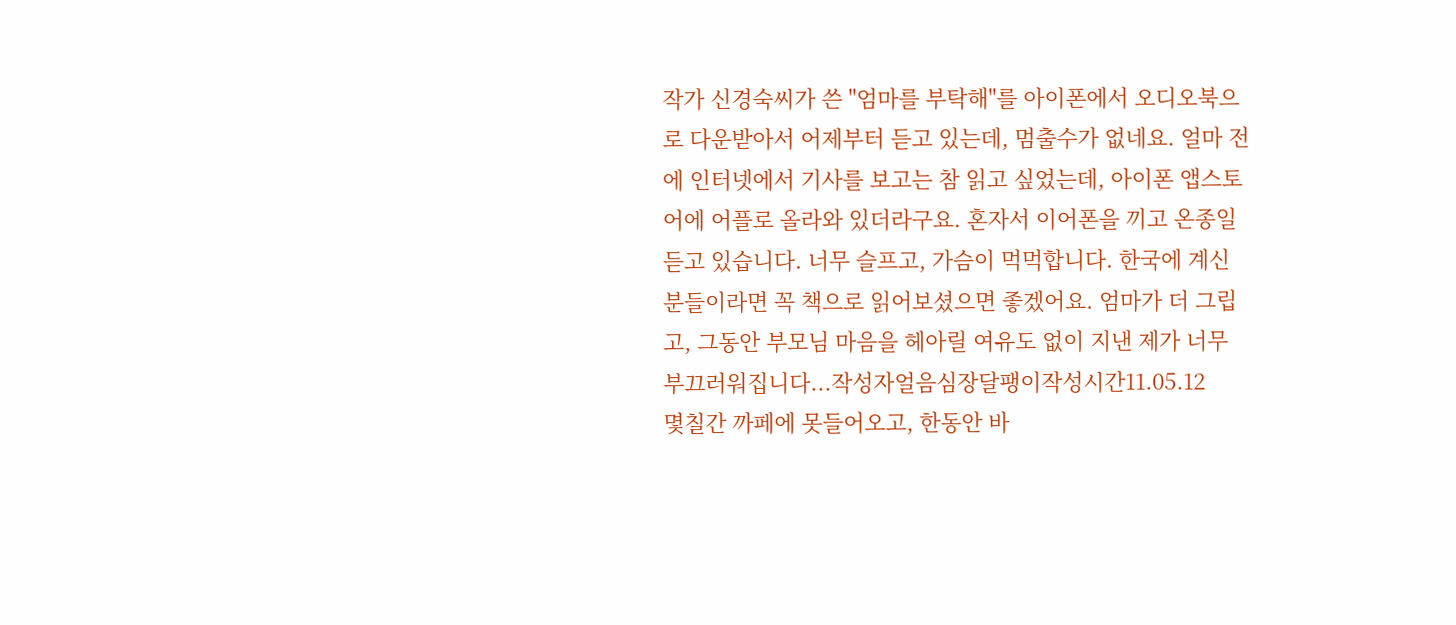작가 신경숙씨가 쓴 "엄마를 부탁해"를 아이폰에서 오디오북으로 다운받아서 어제부터 듣고 있는데, 멈출수가 없네요. 얼마 전에 인터넷에서 기사를 보고는 참 읽고 싶었는데, 아이폰 앱스토어에 어플로 올라와 있더라구요. 혼자서 이어폰을 끼고 온종일 듣고 있습니다. 너무 슬프고, 가슴이 먹먹합니다. 한국에 계신 분들이라면 꼭 책으로 읽어보셨으면 좋겠어요. 엄마가 더 그립고, 그동안 부모님 마음을 헤아릴 여유도 없이 지낸 제가 너무 부끄러워집니다...작성자얼음심장달팽이작성시간11.05.12
몇칠간 까페에 못들어오고, 한동안 바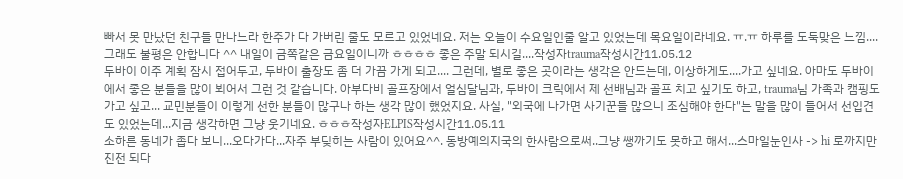빠서 못 만났던 친구들 만나느라 한주가 다 가버린 줄도 모르고 있었네요. 저는 오늘이 수요일인줄 알고 있었는데 목요일이라네요. ㅠ.ㅠ 하루를 도둑맞은 느낌.... 그래도 불평은 안합니다 ^^ 내일이 금쪽같은 금요일이니까 ㅎㅎㅎㅎ 좋은 주말 되시길....작성자trauma작성시간11.05.12
두바이 이주 계획 잠시 접어두고, 두바이 출장도 좀 더 가끔 가게 되고.... 그런데, 별로 좋은 곳이라는 생각은 안드는데, 이상하게도....가고 싶네요. 아마도 두바이에서 좋은 분들을 많이 뵈어서 그런 것 같습니다. 아부다비 골프장에서 얼심달님과, 두바이 크릭에서 제 선배님과 골프 치고 싶기도 하고, trauma님 가족과 캠핑도 가고 싶고... 교민분들이 이렇게 선한 분들이 많구나 하는 생각 많이 했었지요. 사실, "외국에 나가면 사기꾼들 많으니 조심해야 한다"는 말을 많이 들어서 선입견도 있었는데...지금 생각하면 그냥 웃기네요. ㅎㅎㅎ작성자ELPIS작성시간11.05.11
소하른 동네가 좁다 보니...오다가다...자주 부딪히는 사람이 있어요^^. 동방예의지국의 한사람으로써..그냥 쌩까기도 못하고 해서...스마일눈인사 -> hi 로까지만 진전 되다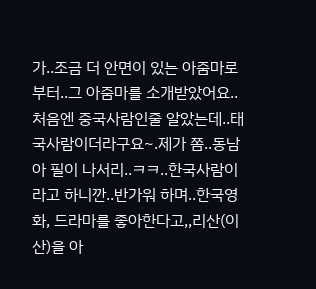가..조금 더 안면이 있는 아줌마로부터..그 아줌마를 소개받았어요..처음엔 중국사람인줄 알았는데..태국사람이더라구요~.제가 쫌..동남아 필이 나서리..ㅋㅋ..한국사람이라고 하니깐..반가워 하며..한국영화, 드라마를 좋아한다고,,리산(이산)을 아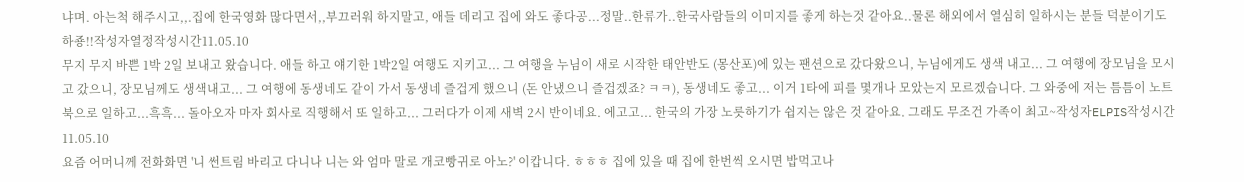냐며. 아는척 해주시고,,.집에 한국영화 많다면서,,부끄러워 하지말고, 애들 데리고 집에 와도 좋다공...정말..한류가..한국사람들의 이미지를 좋게 하는것 같아요..물론 해외에서 열심히 일하시는 분들 덕분이기도 하죵!!작성자열정작성시간11.05.10
무지 무지 바쁜 1박 2일 보내고 왔습니다. 애들 하고 얘기한 1박2일 여행도 지키고... 그 여행을 누님이 새로 시작한 태안반도 (몽산포)에 있는 팬션으로 갔다왔으니, 누님에게도 생색 내고... 그 여행에 장모님을 모시고 갔으니, 장모님께도 생색내고... 그 여행에 동생네도 같이 가서 동생네 즐겁게 했으니 (돈 안냈으니 즐겁겠죠? ㅋㅋ), 동생네도 좋고... 이거 1타에 피를 몇개나 모았는지 모르겠습니다. 그 와중에 저는 틈틈이 노트북으로 일하고...흑흑... 돌아오자 마자 회사로 직행해서 또 일하고... 그러다가 이제 새벽 2시 반이네요. 에고고... 한국의 가장 노릇하기가 쉽지는 않은 것 같아요. 그래도 무조건 가족이 최고~작성자ELPIS작성시간11.05.10
요즘 어머니께 전화화면 '니 썬트림 바리고 다니나 니는 와 엄마 말로 개코빵귀로 아노?' 이캅니다. ㅎㅎㅎ 집에 있을 때 집에 한번씩 오시면 밥먹고나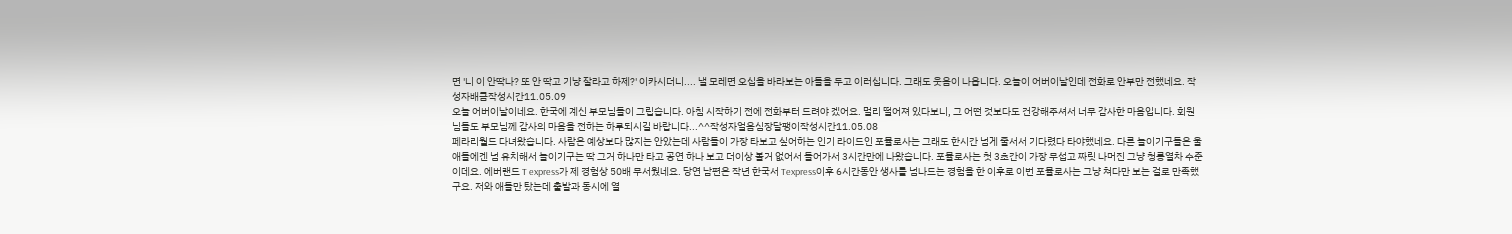면 '니 이 안딱나? 또 안 딱고 기냥 잘라고 하제?' 이카시더니.... 낼 모레면 오십을 바라보는 아들을 두고 이러십니다. 그래도 웃음이 나옵니다. 오늘이 어버이날인데 전화로 안부만 전했네요. 작성자배큼작성시간11.05.09
오늘 어버이날이네요. 한국에 계신 부모님들이 그립습니다. 아침 시작하기 전에 전화부터 드려야 겠어요. 멀리 떨어져 있다보니, 그 어떤 것보다도 건강해주셔서 너무 감사한 마음입니다. 회원님들도 부모님께 감사의 마음을 전하는 하루되시길 바랍니다...^^작성자얼음심장달팽이작성시간11.05.08
페라리월드 다녀왔습니다. 사람은 예상보다 많지는 안았는데 사람들이 가장 타보고 싶어하는 인기 라이드인 포뮬로사는 그래도 한시간 넘게 줄서서 기다렸다 타야했네요. 다른 놀이기구들은 울애들에겐 넘 유치해서 놀이기구는 딱 그거 하나만 타고 공연 하나 보고 더이상 볼거 없어서 들어가서 3시간만에 나왔습니다. 포뮬로사는 첫 3초간이 가장 무섭고 짜릿 나머진 그냥 청룡열차 수준이데요. 에버랜드 T express가 제 경험상 50배 무서웠네요. 당연 남편은 작년 한국서 Texpress이후 6시간동안 생사를 넘나드는 경험을 한 이후로 이번 포뮬로사는 그냥 쳐다만 보는 걸로 만족했구요. 저와 애들만 탔는데 출발과 동시에 열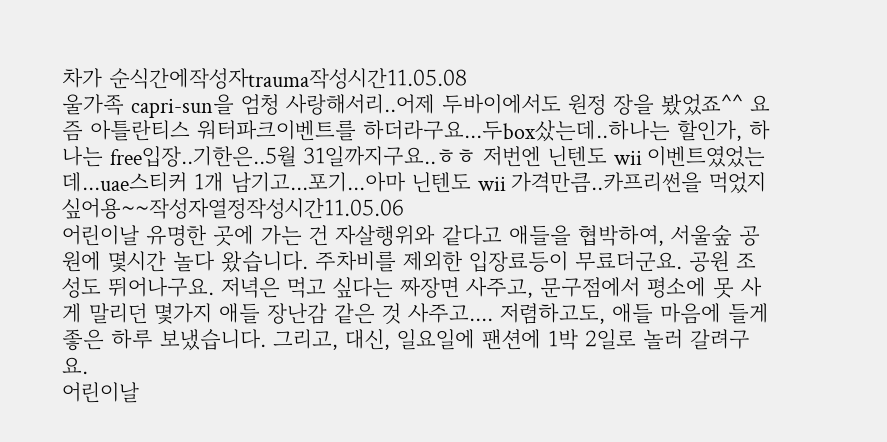차가 순식간에작성자trauma작성시간11.05.08
울가족 capri-sun을 엄청 사랑해서리..어제 두바이에서도 원정 장을 봤었죠^^ 요즘 아틀란티스 워터파크이벤트를 하더라구요...두box샀는데..하나는 할인가, 하나는 free입장..기한은..5월 31일까지구요..ㅎㅎ 저번엔 닌텐도 wii 이벤트였었는데...uae스티커 1개 남기고...포기...아마 닌텐도 wii 가격만큼..카프리썬을 먹었지 싶어용~~작성자열정작성시간11.05.06
어린이날 유명한 곳에 가는 건 자살행위와 같다고 애들을 협박하여, 서울숲 공원에 몇시간 놀다 왔습니다. 주차비를 제외한 입장료등이 무료더군요. 공원 조성도 뛰어나구요. 저녁은 먹고 싶다는 짜장면 사주고, 문구점에서 평소에 못 사게 말리던 몇가지 애들 장난감 같은 것 사주고.... 저렴하고도, 애들 마음에 들게 좋은 하루 보냈습니다. 그리고, 대신, 일요일에 팬션에 1박 2일로 놀러 갈려구요.
어린이날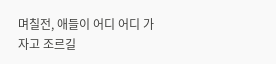며칠전, 애들이 어디 어디 가자고 조르길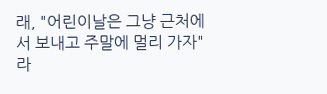래, "어린이날은 그냥 근처에서 보내고 주말에 멀리 가자"라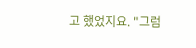고 했었지요. "그럼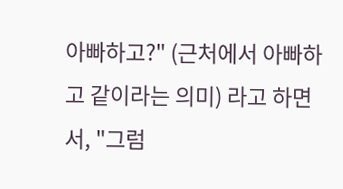아빠하고?" (근처에서 아빠하고 같이라는 의미) 라고 하면서, "그럼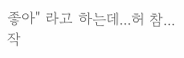좋아" 라고 하는데...허 참...작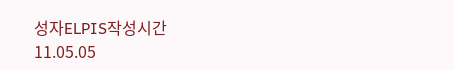성자ELPIS작성시간11.05.05